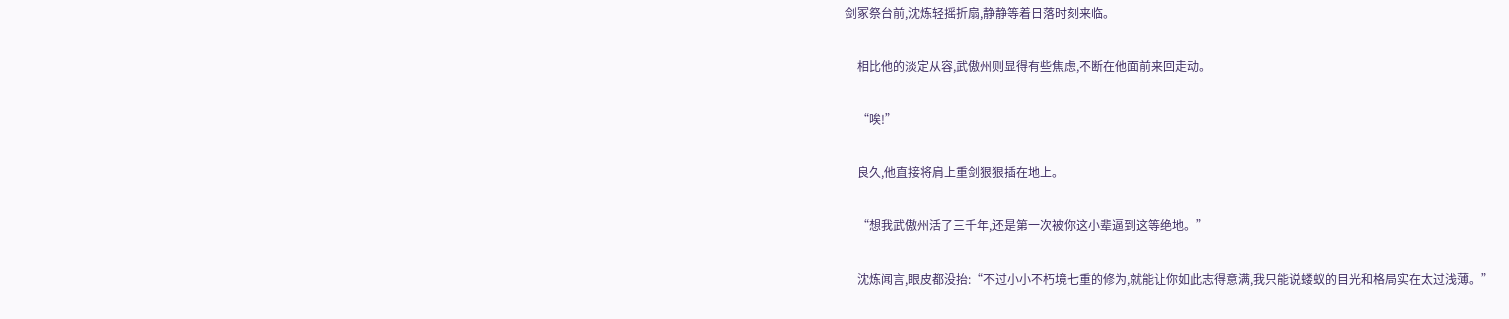剑冢祭台前,沈炼轻摇折扇,静静等着日落时刻来临。

    相比他的淡定从容,武傲州则显得有些焦虑,不断在他面前来回走动。

    “唉!”

    良久,他直接将肩上重剑狠狠插在地上。

    “想我武傲州活了三千年,还是第一次被你这小辈逼到这等绝地。”

    沈炼闻言,眼皮都没抬:“不过小小不朽境七重的修为,就能让你如此志得意满,我只能说蝼蚁的目光和格局实在太过浅薄。”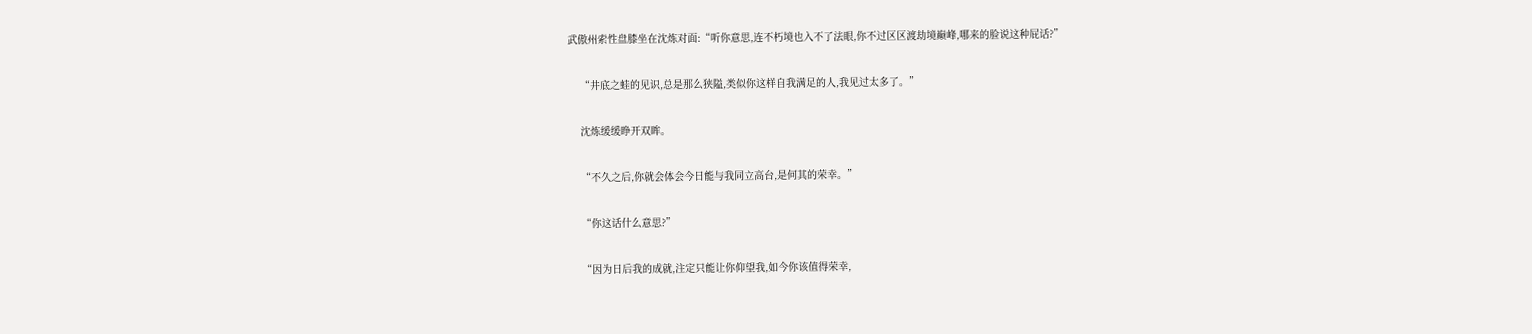武傲州索性盘膝坐在沈炼对面:“听你意思,连不朽境也入不了法眼,你不过区区渡劫境巅峰,哪来的脸说这种屁话?”

    “井底之蛙的见识,总是那么狭隘,类似你这样自我满足的人,我见过太多了。”

    沈炼缓缓睁开双眸。

    “不久之后,你就会体会今日能与我同立高台,是何其的荣幸。”

    “你这话什么意思?”

    “因为日后我的成就,注定只能让你仰望我,如今你该值得荣幸,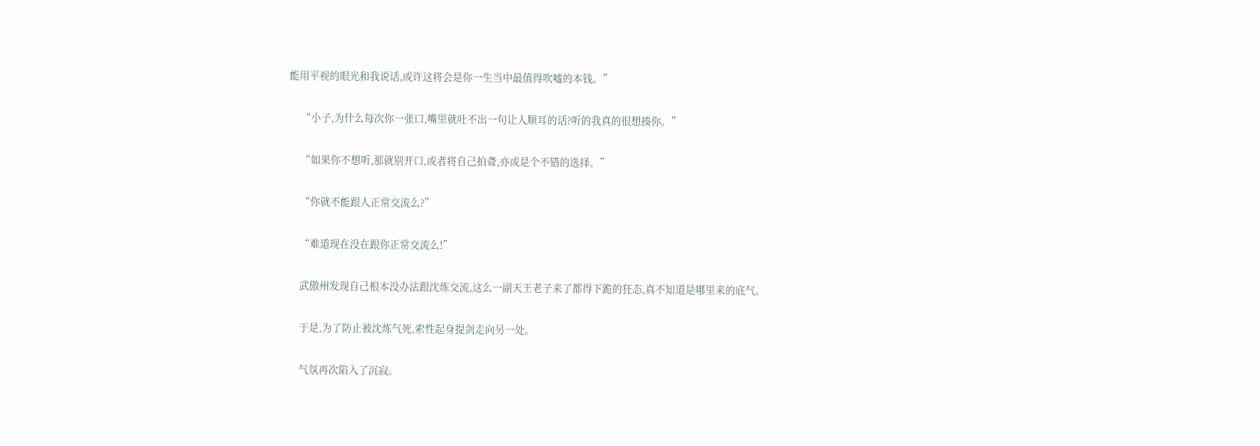能用平视的眼光和我说话,或许这将会是你一生当中最值得吹嘘的本钱。”

    “小子,为什么每次你一张口,嘴里就吐不出一句让人顺耳的话?听的我真的很想揍你。”

    “如果你不想听,那就别开口,或者将自己拍聋,亦或是个不错的选择。”

    “你就不能跟人正常交流么?”

    “难道现在没在跟你正常交流么!”

    武傲州发现自己根本没办法跟沈炼交流,这么一副天王老子来了都得下跪的狂态,真不知道是哪里来的底气。

    于是,为了防止被沈炼气死,索性起身提剑走向另一处。

    气氛再次陷入了沉寂。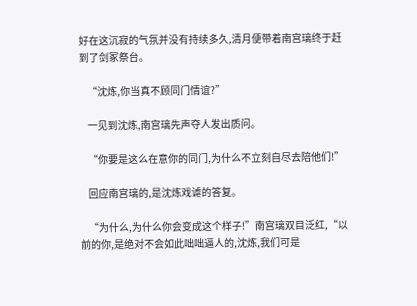好在这沉寂的气氛并没有持续多久,清月便带着南宫璃终于赶到了剑冢祭台。

    “沈炼,你当真不顾同门情谊?”

    一见到沈炼,南宫璃先声夺人发出质问。

    “你要是这么在意你的同门,为什么不立刻自尽去陪他们!”

    回应南宫璃的,是沈炼戏谑的答复。

    “为什么,为什么你会变成这个样子!”南宫璃双目泛红,“以前的你,是绝对不会如此咄咄逼人的,沈炼,我们可是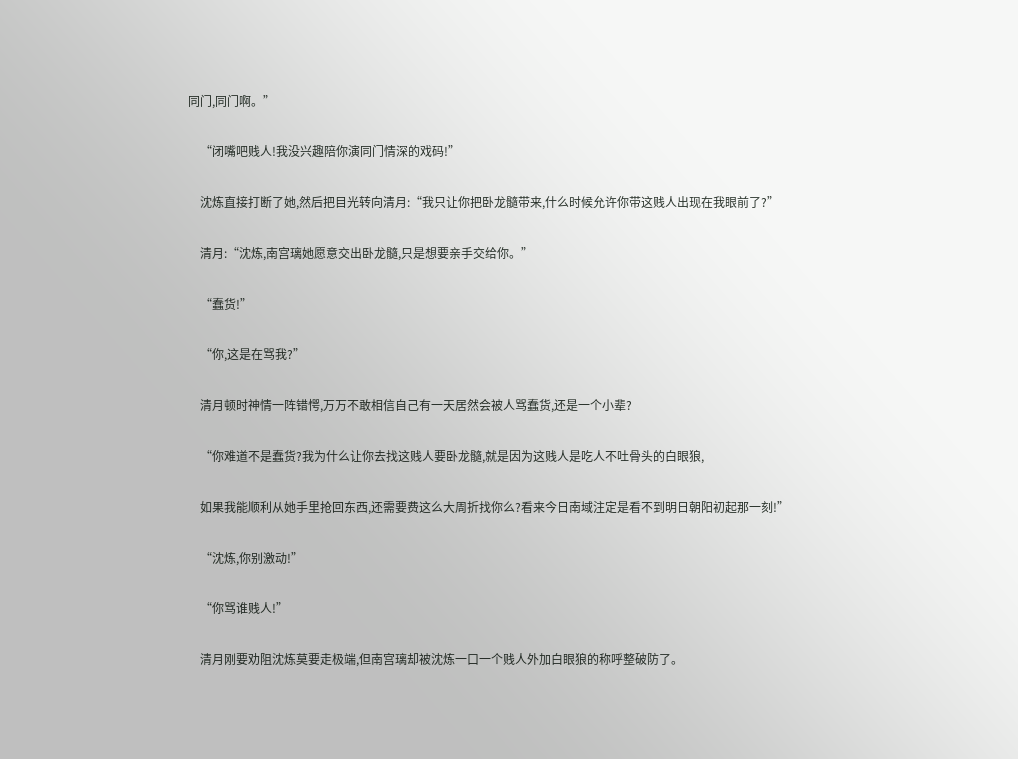同门,同门啊。”

    “闭嘴吧贱人!我没兴趣陪你演同门情深的戏码!”

    沈炼直接打断了她,然后把目光转向清月:“我只让你把卧龙髓带来,什么时候允许你带这贱人出现在我眼前了?”

    清月:“沈炼,南宫璃她愿意交出卧龙髓,只是想要亲手交给你。”

    “蠢货!”

    “你,这是在骂我?”

    清月顿时神情一阵错愕,万万不敢相信自己有一天居然会被人骂蠢货,还是一个小辈?

    “你难道不是蠢货?我为什么让你去找这贱人要卧龙髓,就是因为这贱人是吃人不吐骨头的白眼狼,

    如果我能顺利从她手里抢回东西,还需要费这么大周折找你么?看来今日南域注定是看不到明日朝阳初起那一刻!”

    “沈炼,你别激动!”

    “你骂谁贱人!”

    清月刚要劝阻沈炼莫要走极端,但南宫璃却被沈炼一口一个贱人外加白眼狼的称呼整破防了。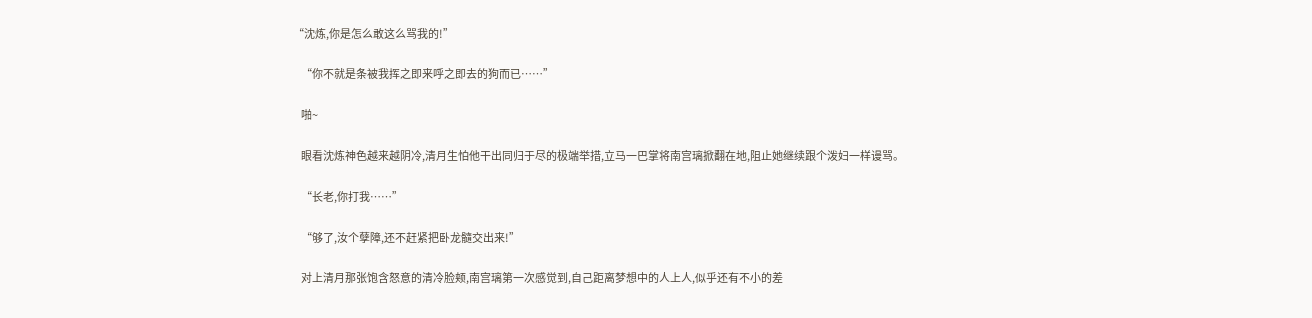“沈炼,你是怎么敢这么骂我的!”

    “你不就是条被我挥之即来呼之即去的狗而已……”

    啪~

    眼看沈炼神色越来越阴冷,清月生怕他干出同归于尽的极端举措,立马一巴掌将南宫璃掀翻在地,阻止她继续跟个泼妇一样谩骂。

    “长老,你打我……”

    “够了,汝个孽障,还不赶紧把卧龙髓交出来!”

    对上清月那张饱含怒意的清冷脸颊,南宫璃第一次感觉到,自己距离梦想中的人上人,似乎还有不小的差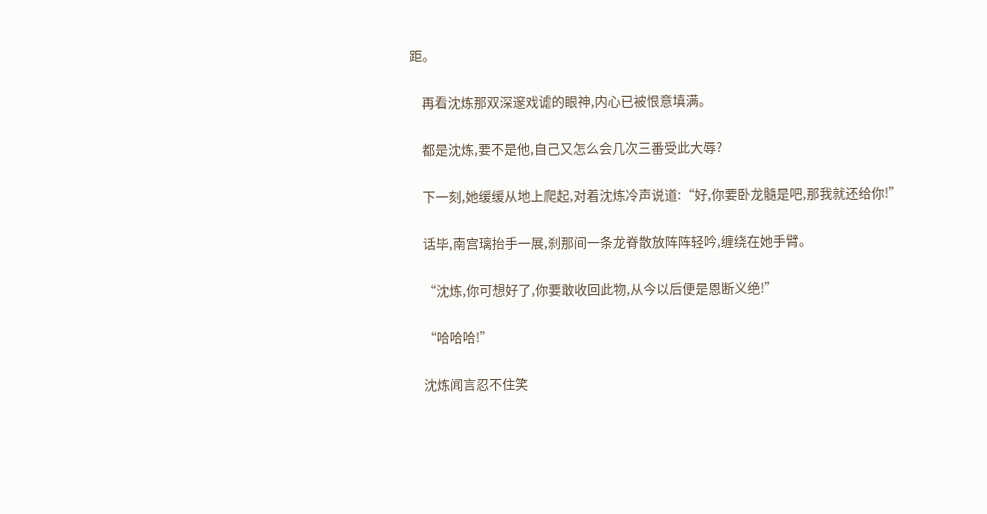距。

    再看沈炼那双深邃戏谑的眼神,内心已被恨意填满。

    都是沈炼,要不是他,自己又怎么会几次三番受此大辱?

    下一刻,她缓缓从地上爬起,对着沈炼冷声说道:“好,你要卧龙髓是吧,那我就还给你!”

    话毕,南宫璃抬手一展,刹那间一条龙脊散放阵阵轻吟,缠绕在她手臂。

    “沈炼,你可想好了,你要敢收回此物,从今以后便是恩断义绝!”

    “哈哈哈!”

    沈炼闻言忍不住笑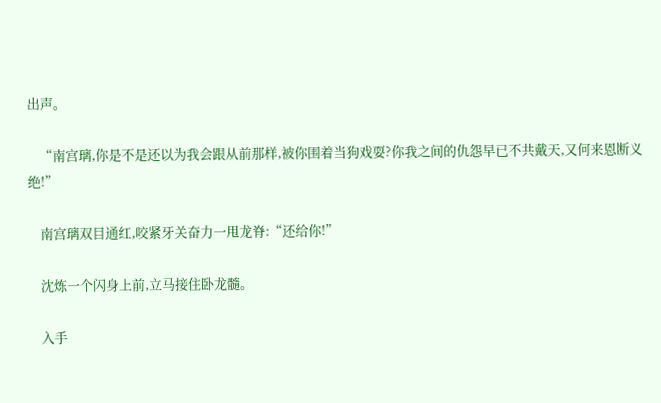出声。

    “南宫璃,你是不是还以为我会跟从前那样,被你围着当狗戏耍?你我之间的仇怨早已不共戴天,又何来恩断义绝!”

    南宫璃双目通红,咬紧牙关奋力一甩龙脊:“还给你!”

    沈炼一个闪身上前,立马接住卧龙髓。

    入手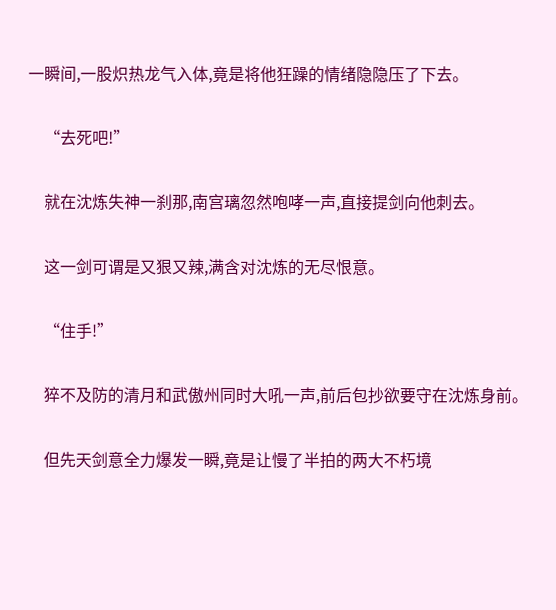一瞬间,一股炽热龙气入体,竟是将他狂躁的情绪隐隐压了下去。

    “去死吧!”

    就在沈炼失神一刹那,南宫璃忽然咆哮一声,直接提剑向他刺去。

    这一剑可谓是又狠又辣,满含对沈炼的无尽恨意。

    “住手!”

    猝不及防的清月和武傲州同时大吼一声,前后包抄欲要守在沈炼身前。

    但先天剑意全力爆发一瞬,竟是让慢了半拍的两大不朽境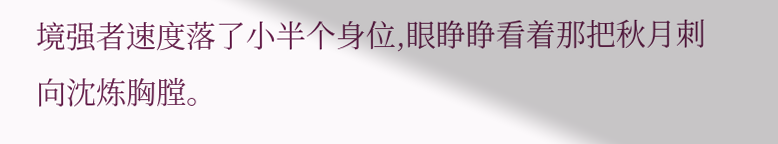境强者速度落了小半个身位,眼睁睁看着那把秋月刺向沈炼胸膛。